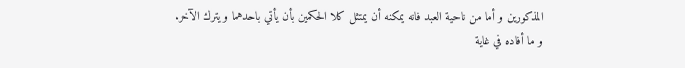المذكورين و أما من ناحية العبد فانه يمكنه أن يمتثل كلا الحكمين بأن يأتي باحدهما و يترك الآخر.
و ما أفاده في غاية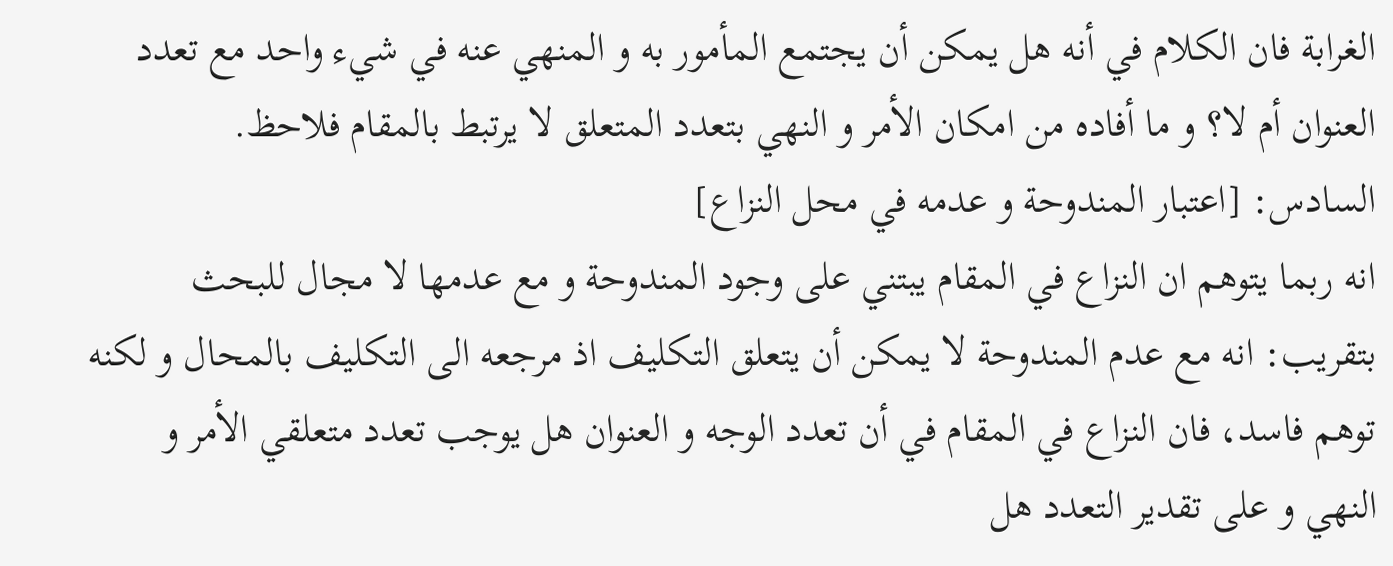الغرابة فان الكلام في أنه هل يمكن أن يجتمع المأمور به و المنهي عنه في شيء واحد مع تعدد العنوان أم لا؟ و ما أفاده من امكان الأمر و النهي بتعدد المتعلق لا يرتبط بالمقام فلاحظ.
السادس: [اعتبار المندوحة و عدمه في محل النزاع]
انه ربما يتوهم ان النزاع في المقام يبتني على وجود المندوحة و مع عدمها لا مجال للبحث بتقريب: انه مع عدم المندوحة لا يمكن أن يتعلق التكليف اذ مرجعه الى التكليف بالمحال و لكنه توهم فاسد، فان النزاع في المقام في أن تعدد الوجه و العنوان هل يوجب تعدد متعلقي الأمر و النهي و على تقدير التعدد هل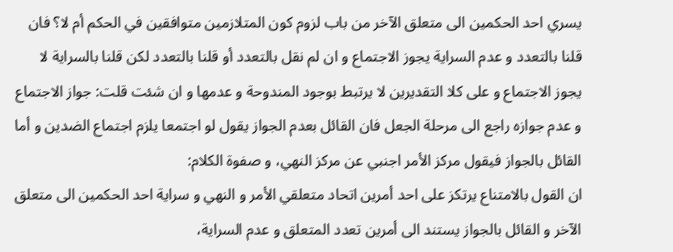يسري احد الحكمين الى متعلق الآخر من باب لزوم كون المتلازمين متوافقين في الحكم أم لا؟ فان قلنا بالتعدد و عدم السراية يجوز الاجتماع و ان لم نقل بالتعدد أو قلنا بالتعدد لكن قلنا بالسراية لا يجوز الاجتماع و على كلا التقديرين لا يرتبط بوجود المندوحة و عدمها و ان شئت قلت: جواز الاجتماع و عدم جوازه راجع الى مرحلة الجعل فان القائل بعدم الجواز يقول لو اجتمعا يلزم اجتماع الضدين و أما القائل بالجواز فيقول مركز الأمر اجنبي عن مركز النهي، و صفوة الكلام:
ان القول بالامتناع يرتكز على احد أمرين اتحاد متعلقي الأمر و النهي و سراية احد الحكمين الى متعلق الآخر و القائل بالجواز يستند الى أمرين تعدد المتعلق و عدم السراية،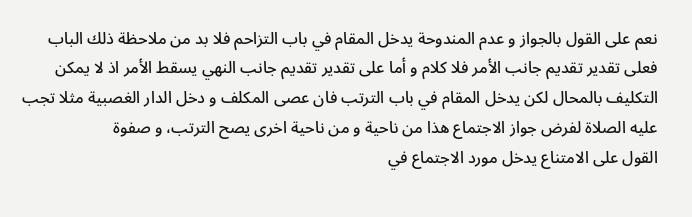نعم على القول بالجواز و عدم المندوحة يدخل المقام في باب التزاحم فلا بد من ملاحظة ذلك الباب فعلى تقدير تقديم جانب الأمر فلا كلام و أما على تقدير تقديم جانب النهي يسقط الأمر اذ لا يمكن التكليف بالمحال لكن يدخل المقام في باب الترتب فان عصى المكلف و دخل الدار الغصبية مثلا تجب عليه الصلاة لفرض جواز الاجتماع هذا من ناحية و من ناحية اخرى يصح الترتب، و صفوة
القول على الامتناع يدخل مورد الاجتماع في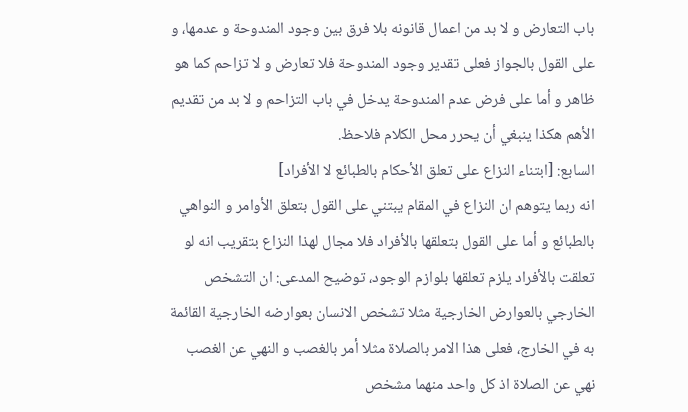باب التعارض و لا بد من اعمال قانونه بلا فرق بين وجود المندوحة و عدمها، و على القول بالجواز فعلى تقدير وجود المندوحة فلا تعارض و لا تزاحم كما هو ظاهر و أما على فرض عدم المندوحة يدخل في باب التزاحم و لا بد من تقديم الأهم هكذا ينبغي أن يحرر محل الكلام فلاحظ.
السابع: [ابتناء النزاع على تعلق الأحكام بالطبائع لا الأفراد]
انه ربما يتوهم ان النزاع في المقام يبتني على القول بتعلق الأوامر و النواهي بالطبائع و أما على القول بتعلقها بالأفراد فلا مجال لهذا النزاع بتقريب انه لو تعلقت بالأفراد يلزم تعلقها بلوازم الوجود، توضيح المدعى: ان التشخص الخارجي بالعوارض الخارجية مثلا تشخص الانسان بعوارضه الخارجية القائمة به في الخارج، فعلى هذا الامر بالصلاة مثلا أمر بالغصب و النهي عن الغصب نهي عن الصلاة اذ كل واحد منهما مشخص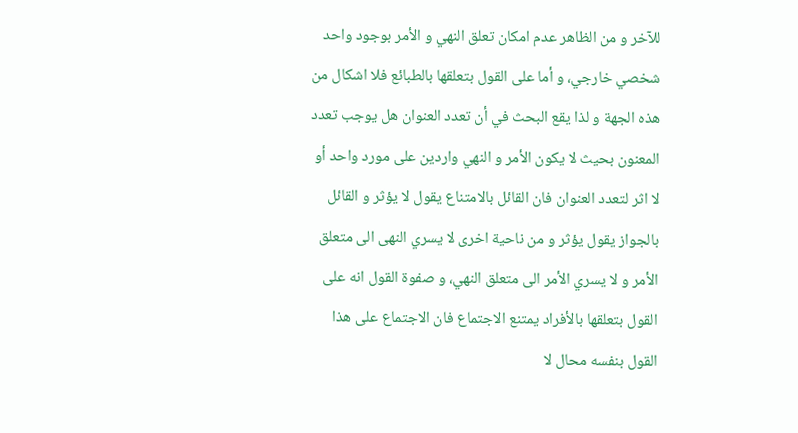للآخر و من الظاهر عدم امكان تعلق النهي و الأمر بوجود واحد شخصي خارجي، و أما على القول بتعلقها بالطبائع فلا اشكال من هذه الجهة و لذا يقع البحث في أن تعدد العنوان هل يوجب تعدد المعنون بحيث لا يكون الأمر و النهي واردين على مورد واحد أو لا اثر لتعدد العنوان فان القائل بالامتناع يقول لا يؤثر و القائل بالجواز يقول يؤثر و من ناحية اخرى لا يسري النهى الى متعلق الأمر و لا يسري الأمر الى متعلق النهي، و صفوة القول انه على القول بتعلقها بالأفراد يمتنع الاجتماع فان الاجتماع على هذا القول بنفسه محال لا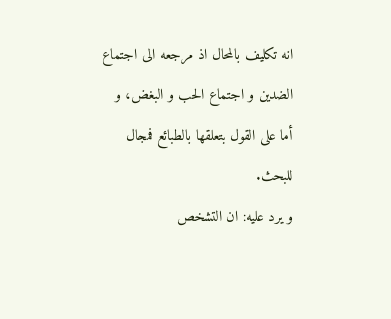انه تكليف بالمحال اذ مرجعه الى اجتماع الضدين و اجتماع الحب و البغض، و أما على القول بتعلقها بالطبائع فمجال للبحث.
و يرد عليه: ان التشخص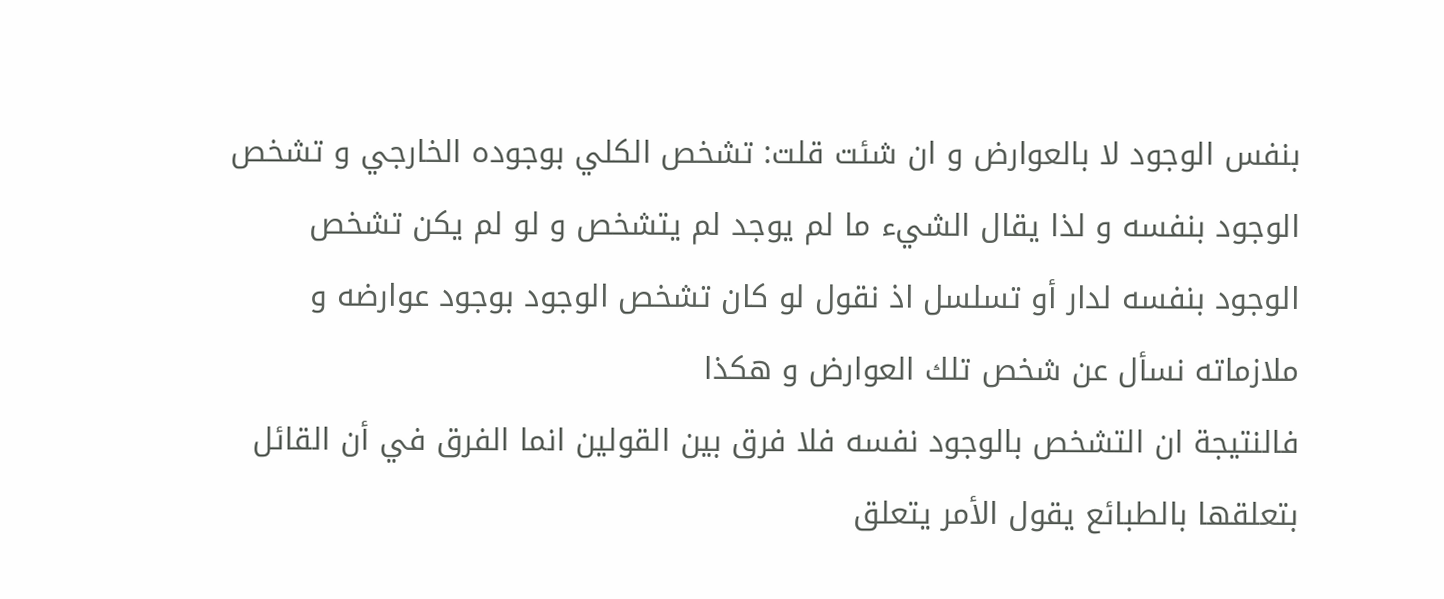بنفس الوجود لا بالعوارض و ان شئت قلت: تشخص الكلي بوجوده الخارجي و تشخص الوجود بنفسه و لذا يقال الشيء ما لم يوجد لم يتشخص و لو لم يكن تشخص الوجود بنفسه لدار أو تسلسل اذ نقول لو كان تشخص الوجود بوجود عوارضه و ملازماته نسأل عن شخص تلك العوارض و هكذا
فالنتيجة ان التشخص بالوجود نفسه فلا فرق بين القولين انما الفرق في أن القائل بتعلقها بالطبائع يقول الأمر يتعلق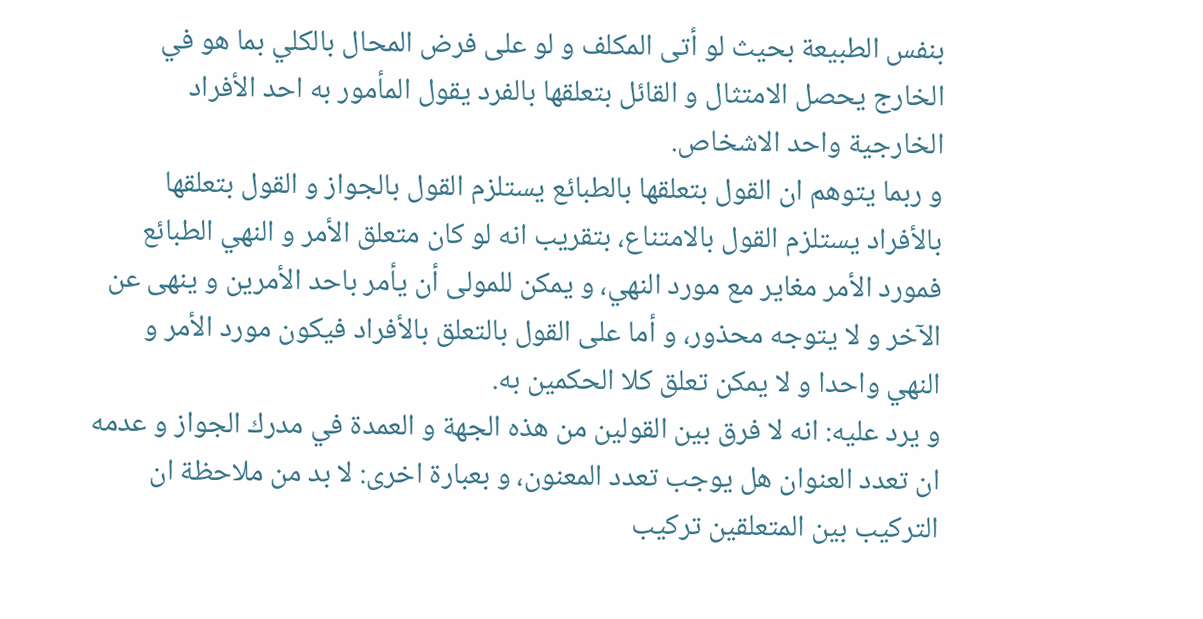بنفس الطبيعة بحيث لو أتى المكلف و لو على فرض المحال بالكلي بما هو في الخارج يحصل الامتثال و القائل بتعلقها بالفرد يقول المأمور به احد الأفراد الخارجية واحد الاشخاص.
و ربما يتوهم ان القول بتعلقها بالطبائع يستلزم القول بالجواز و القول بتعلقها بالأفراد يستلزم القول بالامتناع، بتقريب انه لو كان متعلق الأمر و النهي الطبائع فمورد الأمر مغاير مع مورد النهي، و يمكن للمولى أن يأمر باحد الأمرين و ينهى عن الآخر و لا يتوجه محذور، و أما على القول بالتعلق بالأفراد فيكون مورد الأمر و النهي واحدا و لا يمكن تعلق كلا الحكمين به.
و يرد عليه: انه لا فرق بين القولين من هذه الجهة و العمدة في مدرك الجواز و عدمه ان تعدد العنوان هل يوجب تعدد المعنون، و بعبارة اخرى: لا بد من ملاحظة ان التركيب بين المتعلقين تركيب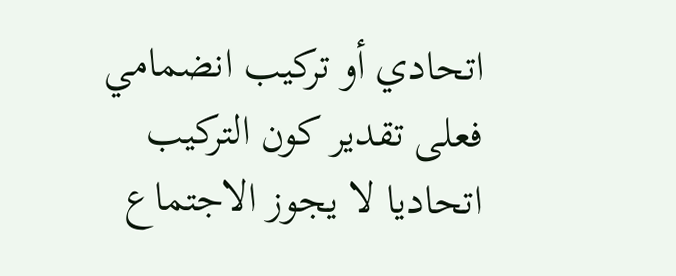اتحادي أو تركيب انضمامي فعلى تقدير كون التركيب اتحاديا لا يجوز الاجتماع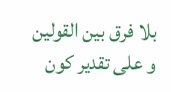بلا فرق بين القولين و على تقدير كون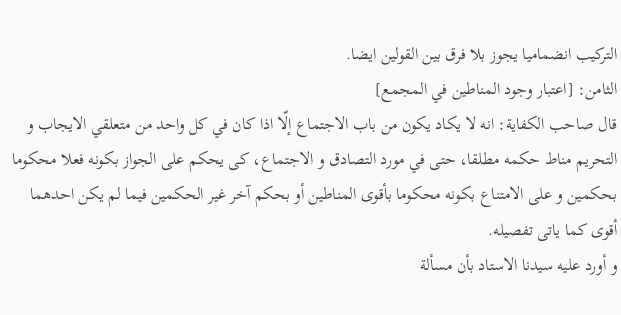التركيب انضماميا يجوز بلا فرق بين القولين ايضا.
الثامن: [اعتبار وجود المناطين في المجمع]
قال صاحب الكفاية: انه لا يكاد يكون من باب الاجتماع إلّا اذا كان في كل واحد من متعلقي الايجاب و التحريم مناط حكمه مطلقا، حتى في مورد التصادق و الاجتماع، كى يحكم على الجواز بكونه فعلا محكوما بحكمين و على الامتناع بكونه محكوما بأقوى المناطين أو بحكم آخر غير الحكمين فيما لم يكن احدهما أقوى كما ياتى تفصيله.
و أورد عليه سيدنا الاستاد بأن مسألة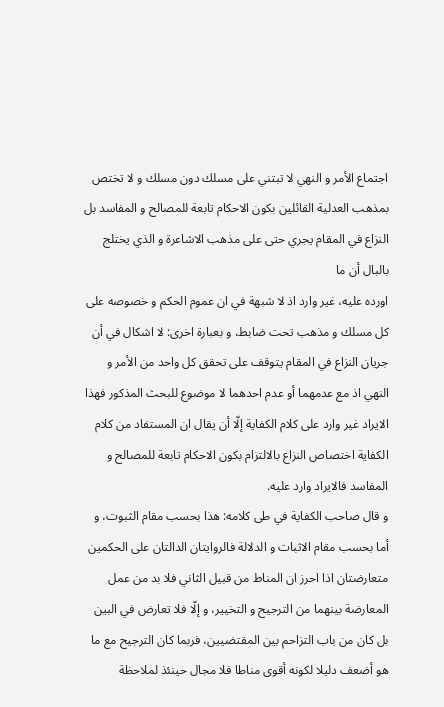اجتماع الأمر و النهي لا تبتني على مسلك دون مسلك و لا تختص بمذهب العدلية القائلين بكون الاحكام تابعة للمصالح و المفاسد بل النزاع في المقام يجري حتى على مذهب الاشاعرة و الذي يختلج بالبال أن ما
اورده عليه، غير وارد اذ لا شبهة في ان عموم الحكم و خصوصه على كل مسلك و مذهب تحت ضابط، و بعبارة اخرى: لا اشكال في أن جريان النزاع في المقام يتوقف على تحقق كل واحد من الأمر و النهي اذ مع عدمهما أو عدم احدهما لا موضوع للبحث المذكور فهذا الايراد غير وارد على كلام الكفاية إلّا أن يقال ان المستفاد من كلام الكفاية اختصاص النزاع بالالتزام بكون الاحكام تابعة للمصالح و المفاسد فالايراد وارد عليه.
و قال صاحب الكفاية في طى كلامه: هذا بحسب مقام الثبوت، و أما بحسب مقام الاثبات و الدلالة فالروايتان الدالتان على الحكمين متعارضتان اذا احرز ان المناط من قبيل الثاني فلا بد من عمل المعارضة بينهما من الترجيح و التخيير، و إلّا فلا تعارض في البين بل كان من باب التزاحم بين المقتضيين، فربما كان الترجيح مع ما هو أضعف دليلا لكونه أقوى مناطا فلا مجال حينئذ لملاحظة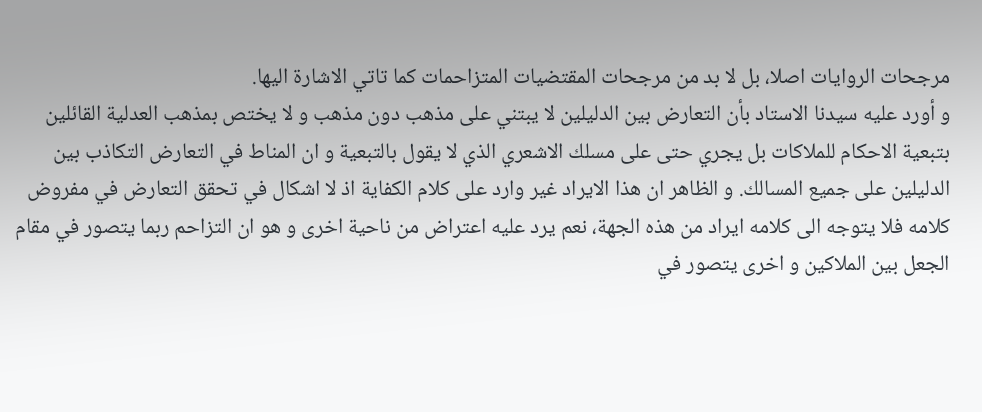مرجحات الروايات اصلا، بل لا بد من مرجحات المقتضيات المتزاحمات كما تاتي الاشارة اليها.
و أورد عليه سيدنا الاستاد بأن التعارض بين الدليلين لا يبتني على مذهب دون مذهب و لا يختص بمذهب العدلية القائلين بتبعية الاحكام للملاكات بل يجري حتى على مسلك الاشعري الذي لا يقول بالتبعية و ان المناط في التعارض التكاذب بين الدليلين على جميع المسالك. و الظاهر ان هذا الايراد غير وارد على كلام الكفاية اذ لا اشكال في تحقق التعارض في مفروض كلامه فلا يتوجه الى كلامه ايراد من هذه الجهة، نعم يرد عليه اعتراض من ناحية اخرى و هو ان التزاحم ربما يتصور في مقام الجعل بين الملاكين و اخرى يتصور في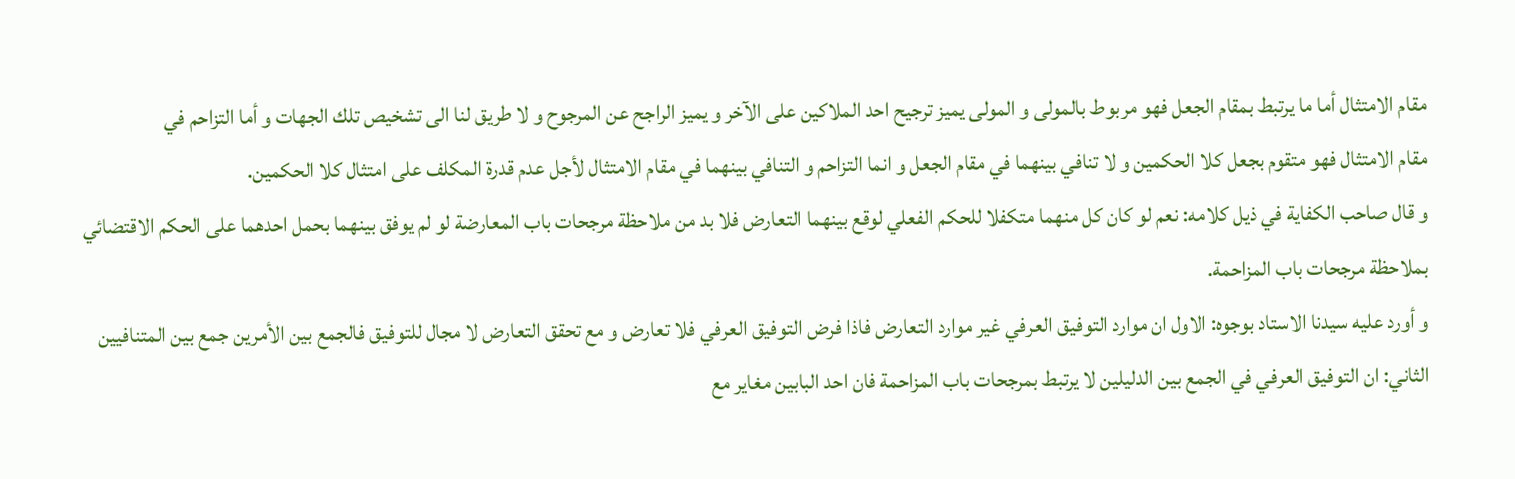مقام الامتثال أما ما يرتبط بمقام الجعل فهو مربوط بالمولى و المولى يميز ترجيح احد الملاكين على الآخر و يميز الراجح عن المرجوح و لا طريق لنا الى تشخيص تلك الجهات و أما التزاحم في
مقام الامتثال فهو متقوم بجعل كلا الحكمين و لا تنافي بينهما في مقام الجعل و انما التزاحم و التنافي بينهما في مقام الامتثال لأجل عدم قدرة المكلف على امتثال كلا الحكمين.
و قال صاحب الكفاية في ذيل كلامه: نعم لو كان كل منهما متكفلا للحكم الفعلي لوقع بينهما التعارض فلا بد من ملاحظة مرجحات باب المعارضة لو لم يوفق بينهما بحمل احدهما على الحكم الاقتضائي بملاحظة مرجحات باب المزاحمة.
و أورد عليه سيدنا الاستاد بوجوه: الاول ان موارد التوفيق العرفي غير موارد التعارض فاذا فرض التوفيق العرفي فلا تعارض و مع تحقق التعارض لا مجال للتوفيق فالجمع بين الأمرين جمع بين المتنافيين الثاني: ان التوفيق العرفي في الجمع بين الدليلين لا يرتبط بمرجحات باب المزاحمة فان احد البابين مغاير مع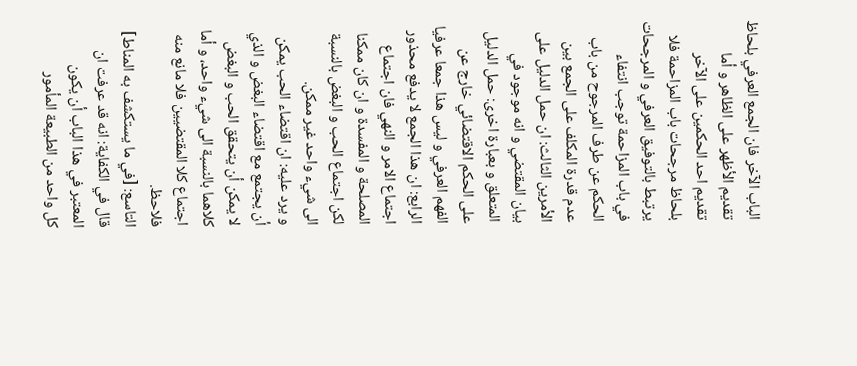الباب الآخر فان الجمع العرفي بلحاظ تقديم الأظهر على الظاهر و أما تقديم احد الحكمين على الآخر بلحاظ مرجحات باب المزاحمة فلا يرتبط بالتوفيق العرفي و المرجحات في باب المزاحمة توجب انتفاء الحكم عن طرف المرجوح من باب عدم قدرة المكلف على الجمع بين الأمرين الثالث: ان حمل الدليل على بيان المقتضي و انه موجود في المتعلق و بعبارة اخرى: حمل الدليل على الحكم الاقتضائي خارج عن الفهم العرفي و ليس هذا جمعا عرفيا الرابع: ان هذا الجمع لا يدفع محذور اجتماع الامر و النهي فان اجتماع المصلحة و المفسدة و ان كان ممكنا لكن اجتماع الحب و البغض بالنسبة الى شيء واحد غير ممكن.
و يرد عليه: ان اقتضاء الحب يمكن أن يجتمع مع اقتضاء البغض و الذي لا يمكن أن يتحقق الحب و البغض كلاهما بالنسبة الى شيء واحد، و أما اجتماع كلا المقتضيين فلا مانع منه فلاحظ.
التاسع: [في ما يستكشف به المناط]
قال في الكفاية: انه قد عرفت ان المعتبر في هذا الباب أن يكون
كل واحد من الطبيعة المأمور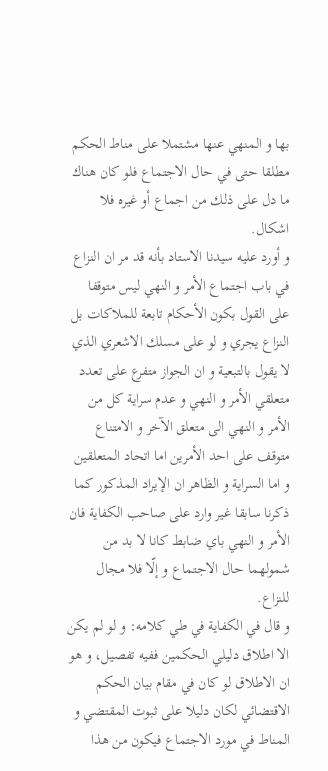بها و المنهي عنها مشتملا على مناط الحكم مطلقا حتى في حال الاجتماع فلو كان هناك ما دل على ذلك من اجماع أو غيره فلا اشكال.
و أورد عليه سيدنا الاستاد بأنه قد مر ان النزاع في باب اجتماع الأمر و النهي ليس متوقفا على القول بكون الأحكام تابعة للملاكات بل النزاع يجري و لو على مسلك الاشعري الذي لا يقول بالتبعية و ان الجواز متفرع على تعدد متعلقي الأمر و النهي و عدم سراية كل من الأمر و النهي الى متعلق الآخر و الامتناع متوقف على احد الأمرين اما اتحاد المتعلقين و اما السراية و الظاهر ان الإيراد المذكور كما ذكرنا سابقا غير وارد على صاحب الكفاية فان الأمر و النهي باي ضابط كانا لا بد من شمولهما حال الاجتماع و إلّا فلا مجال للنزاع.
و قال في الكفاية في طي كلامه: و لو لم يكن الا اطلاق دليلي الحكمين ففيه تفصيل، و هو ان الاطلاق لو كان في مقام بيان الحكم الاقتضائي لكان دليلا على ثبوت المقتضي و المناط في مورد الاجتماع فيكون من هذا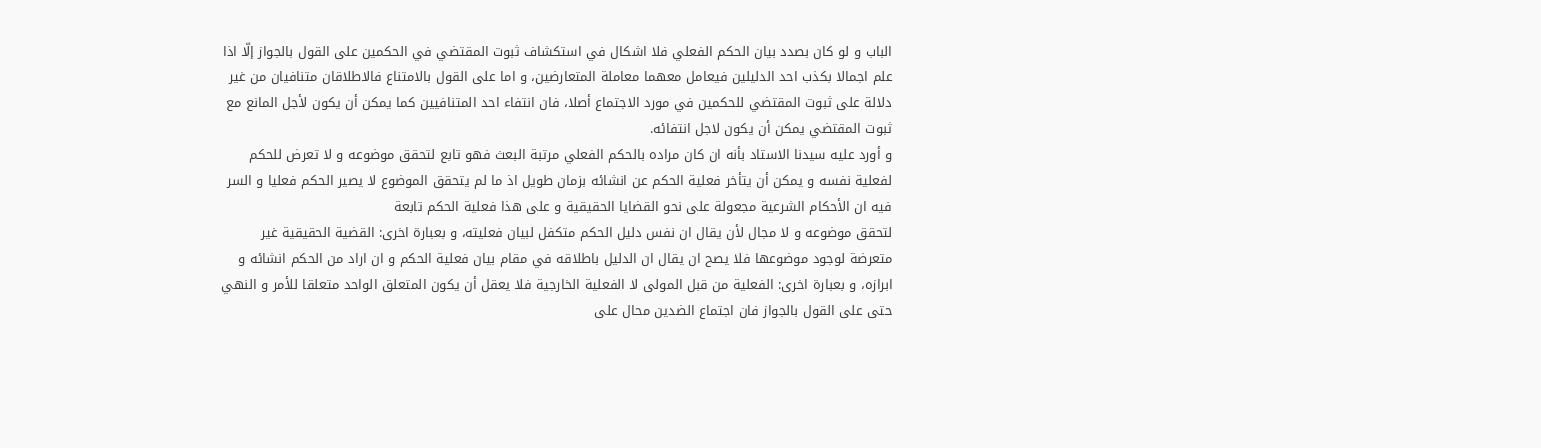الباب و لو كان بصدد بيان الحكم الفعلي فلا اشكال في استكشاف ثبوت المقتضي في الحكمين على القول بالجواز إلّا اذا علم اجمالا بكذب احد الدليلين فيعامل معهما معاملة المتعارضين، و اما على القول بالامتناع فالاطلاقان متنافيان من غير دلالة على ثبوت المقتضي للحكمين في مورد الاجتماع أصلا، فان انتفاء احد المتنافيين كما يمكن أن يكون لأجل المانع مع ثبوت المقتضي يمكن أن يكون لاجل انتفائه.
و أورد عليه سيدنا الاستاد بأنه ان كان مراده بالحكم الفعلي مرتبة البعث فهو تابع لتحقق موضوعه و لا تعرض للحكم لفعلية نفسه و يمكن أن يتأخر فعلية الحكم عن انشائه بزمان طويل اذ ما لم يتحقق الموضوع لا يصير الحكم فعليا و السر فيه ان الأحكام الشرعية مجعولة على نحو القضايا الحقيقية و على هذا فعلية الحكم تابعة
لتحقق موضوعه و لا مجال لأن يقال ان نفس دليل الحكم متكفل لبيان فعليته، و بعبارة اخرى: القضية الحقيقية غير متعرضة لوجود موضوعها فلا يصح ان يقال ان الدليل باطلاقه في مقام بيان فعلية الحكم و ان اراد من الحكم انشائه و ابرازه، و بعبارة اخرى: الفعلية من قبل المولى لا الفعلية الخارجية فلا يعقل أن يكون المتعلق الواحد متعلقا للأمر و النهي حتى على القول بالجواز فان اجتماع الضدين محال على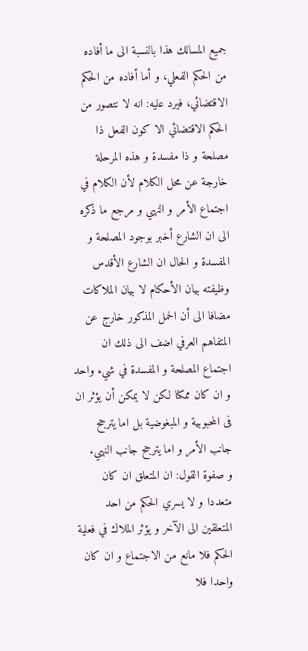جميع المسالك هذا بالنسبة الى ما أفاده من الحكم الفعلي، و أما أفاده من الحكم الاقتضائي، فيرد عليه: انه لا نتصور من الحكم الاقتضائي الا كون الفعل ذا مصلحة و ذا مفسدة و هذه المرحلة خارجة عن محل الكلام لأن الكلام في اجتماع الأمر و النهي و مرجع ما ذكره الى ان الشارع أخبر بوجود المصلحة و المفسدة و الحال ان الشارع الأقدس وظيفته بيان الأحكام لا بيان الملاكات مضافا الى أن الحمل المذكور خارج عن المتفاهم العرفي اضف الى ذلك ان اجتماع المصلحة و المفسدة في شيء واحد و ان كان ممكنا لكن لا يمكن أن يؤثر ان فى المحبوبية و المبغوضية بل اما يترجح جانب الأمر و اما يترجح جانب النهي.
و صفوة القول: ان المتعلق ان كان متعددا و لا يسري الحكم من احد المتعلقين الى الآخر و يؤثر الملاك في فعلية الحكم فلا مانع من الاجتماع و ان كان واحدا فلا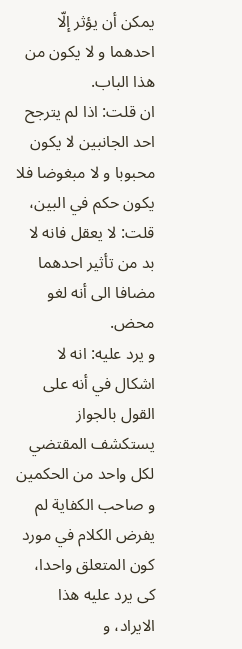يمكن أن يؤثر إلّا احدهما و لا يكون من هذا الباب.
ان قلت: اذا لم يترجح احد الجانبين لا يكون محبوبا و لا مبغوضا فلا يكون حكم في البين، قلت: لا يعقل فانه لا بد من تأثير احدهما مضافا الى أنه لغو محض.
و يرد عليه: انه لا اشكال في أنه على القول بالجواز يستكشف المقتضي لكل واحد من الحكمين و صاحب الكفاية لم يفرض الكلام في مورد كون المتعلق واحدا، كى يرد عليه هذا الايراد، و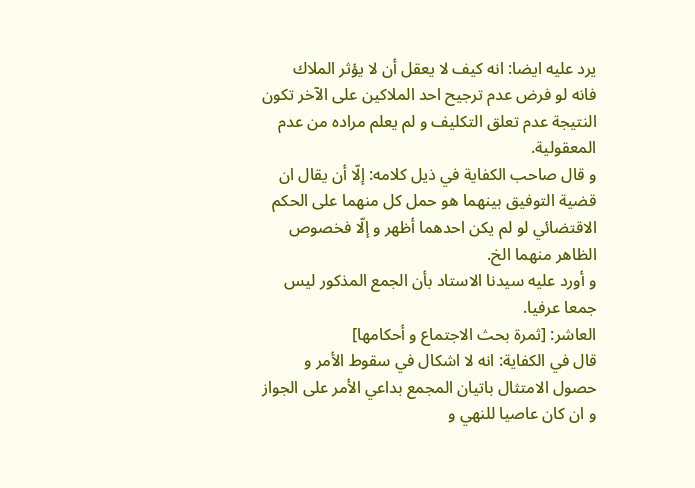يرد عليه ايضا: انه كيف لا يعقل أن لا يؤثر الملاك
فانه لو فرض عدم ترجيح احد الملاكين على الآخر تكون النتيجة عدم تعلق التكليف و لم يعلم مراده من عدم المعقولية.
و قال صاحب الكفاية في ذيل كلامه: إلّا أن يقال ان قضية التوفيق بينهما هو حمل كل منهما على الحكم الاقتضائي لو لم يكن احدهما أظهر و إلّا فخصوص الظاهر منهما الخ.
و أورد عليه سيدنا الاستاد بأن الجمع المذكور ليس جمعا عرفيا.
العاشر: [ثمرة بحث الاجتماع و أحكامها]
قال في الكفاية: انه لا اشكال في سقوط الأمر و حصول الامتثال باتيان المجمع بداعي الأمر على الجواز و ان كان عاصيا للنهي و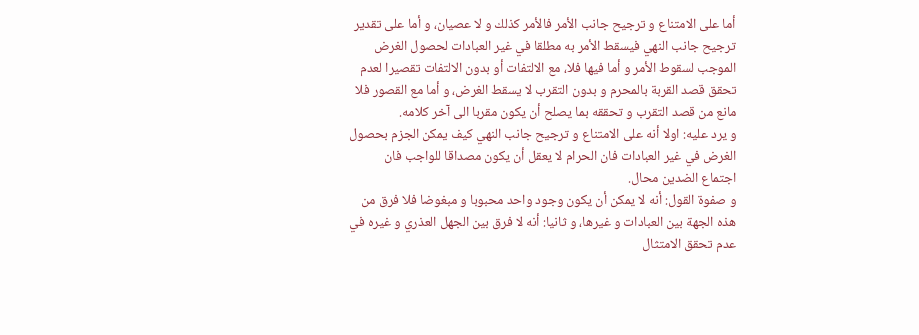أما على الامتناع و ترجيح جانب الأمر فالأمر كذلك و لا عصيان، و أما على تقدير ترجيح جانب النهي فيسقط الأمر به مطلقا في غير العبادات لحصول الغرض الموجب لسقوط الأمر و أما فيها فلا، مع الالتفات أو بدون الالتفات تقصيرا لعدم تحقق قصد القربة بالمحرم و بدون التقرب لا يسقط الغرض، و أما مع القصور فلا مانع من قصد التقرب و تحققه بما يصلح أن يكون مقربا الى آخر كلامه.
و يرد عليه: اولا أنه على الامتناع و ترجيح جانب النهي كيف يمكن الجزم بحصول الغرض في غير العبادات فان الحرام لا يعقل أن يكون مصداقا للواجب فان اجتماع الضدين محال.
و صفوة القول: أنه لا يمكن أن يكون وجود واحد محبوبا و مبغوضا فلا فرق من هذه الجهة بين العبادات و غيرها، و ثانيا: أنه لا فرق بين الجهل العذري و غيره في عدم تحقق الامتثال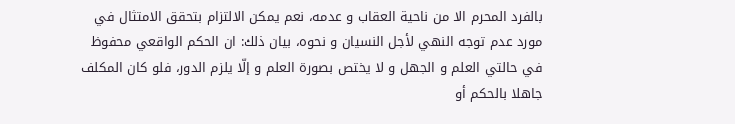بالفرد المحرم الا من ناحية العقاب و عدمه، نعم يمكن الالتزام بتحقق الامتثال في مورد عدم توجه النهي لأجل النسيان و نحوه، بيان ذلك: ان الحكم الواقعي محفوظ في حالتي العلم و الجهل و لا يختص بصورة العلم و إلّا يلزم الدور، فلو كان المكلف جاهلا بالحكم أو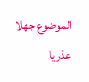الموضوع جهلا عذريا